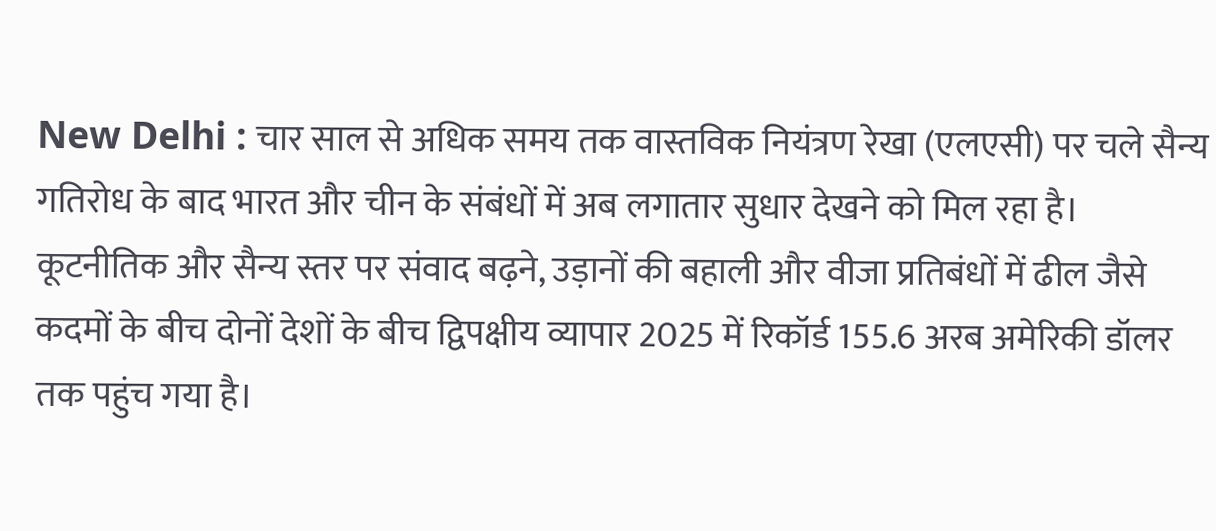New Delhi : चार साल से अधिक समय तक वास्तविक नियंत्रण रेखा (एलएसी) पर चले सैन्य गतिरोध के बाद भारत और चीन के संबंधों में अब लगातार सुधार देखने को मिल रहा है। कूटनीतिक और सैन्य स्तर पर संवाद बढ़ने, उड़ानों की बहाली और वीजा प्रतिबंधों में ढील जैसे कदमों के बीच दोनों देशों के बीच द्विपक्षीय व्यापार 2025 में रिकॉर्ड 155.6 अरब अमेरिकी डॉलर तक पहुंच गया है।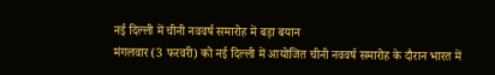नई दिल्ली में चीनी नववर्ष समारोह में बड़ा बयान
मंगलवार (3 फरवरी) को नई दिल्ली में आयोजित चीनी नववर्ष समारोह के दौरान भारत में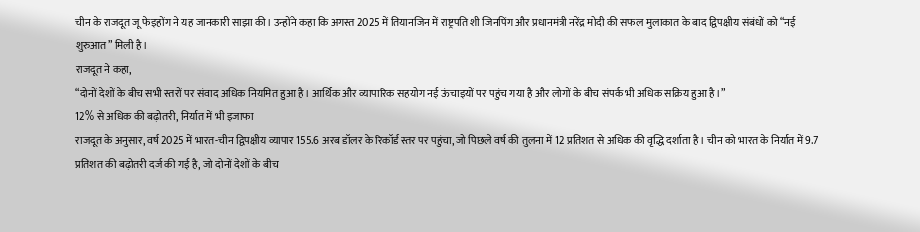चीन के राजदूत जू फेइहोंग ने यह जानकारी साझा की। उन्होंने कहा कि अगस्त 2025 में तियानजिन में राष्ट्रपति शी जिनपिंग और प्रधानमंत्री नरेंद्र मोदी की सफल मुलाकात के बाद द्विपक्षीय संबंधों को “नई शुरुआत” मिली है।
राजदूत ने कहा,
“दोनों देशों के बीच सभी स्तरों पर संवाद अधिक नियमित हुआ है। आर्थिक और व्यापारिक सहयोग नई ऊंचाइयों पर पहुंच गया है और लोगों के बीच संपर्क भी अधिक सक्रिय हुआ है।”
12% से अधिक की बढ़ोतरी, निर्यात में भी इजाफा
राजदूत के अनुसार, वर्ष 2025 में भारत-चीन द्विपक्षीय व्यापार 155.6 अरब डॉलर के रिकॉर्ड स्तर पर पहुंचा, जो पिछले वर्ष की तुलना में 12 प्रतिशत से अधिक की वृद्धि दर्शाता है। चीन को भारत के निर्यात में 9.7 प्रतिशत की बढ़ोतरी दर्ज की गई है, जो दोनों देशों के बीच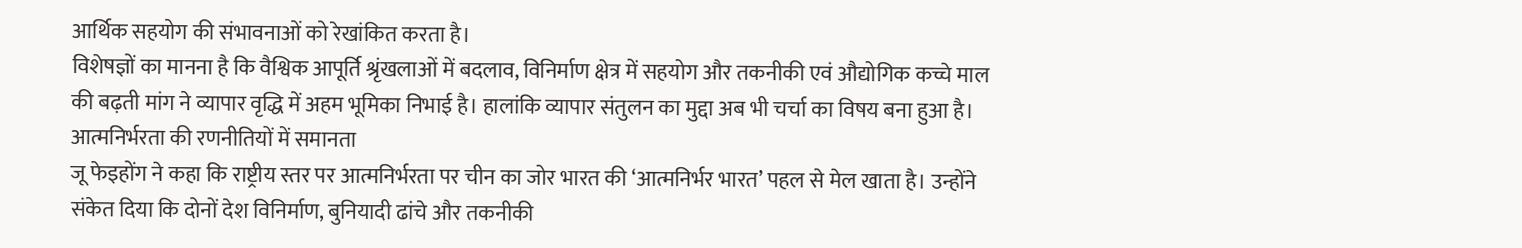आर्थिक सहयोग की संभावनाओं को रेखांकित करता है।
विशेषज्ञों का मानना है कि वैश्विक आपूर्ति श्रृंखलाओं में बदलाव, विनिर्माण क्षेत्र में सहयोग और तकनीकी एवं औद्योगिक कच्चे माल की बढ़ती मांग ने व्यापार वृद्धि में अहम भूमिका निभाई है। हालांकि व्यापार संतुलन का मुद्दा अब भी चर्चा का विषय बना हुआ है।
आत्मनिर्भरता की रणनीतियों में समानता
जू फेइहोंग ने कहा कि राष्ट्रीय स्तर पर आत्मनिर्भरता पर चीन का जोर भारत की ‘आत्मनिर्भर भारत’ पहल से मेल खाता है। उन्होंने संकेत दिया कि दोनों देश विनिर्माण, बुनियादी ढांचे और तकनीकी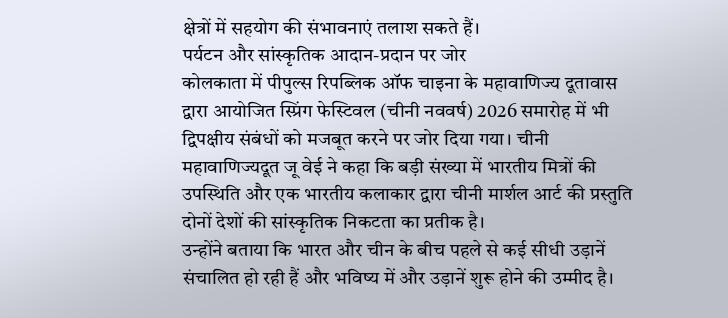क्षेत्रों में सहयोग की संभावनाएं तलाश सकते हैं।
पर्यटन और सांस्कृतिक आदान-प्रदान पर जोर
कोलकाता में पीपुल्स रिपब्लिक ऑफ चाइना के महावाणिज्य दूतावास द्वारा आयोजित स्प्रिंग फेस्टिवल (चीनी नववर्ष) 2026 समारोह में भी द्विपक्षीय संबंधों को मजबूत करने पर जोर दिया गया। चीनी महावाणिज्यदूत जू वेई ने कहा कि बड़ी संख्या में भारतीय मित्रों की उपस्थिति और एक भारतीय कलाकार द्वारा चीनी मार्शल आर्ट की प्रस्तुति दोनों देशों की सांस्कृतिक निकटता का प्रतीक है।
उन्होंने बताया कि भारत और चीन के बीच पहले से कई सीधी उड़ानें संचालित हो रही हैं और भविष्य में और उड़ानें शुरू होने की उम्मीद है।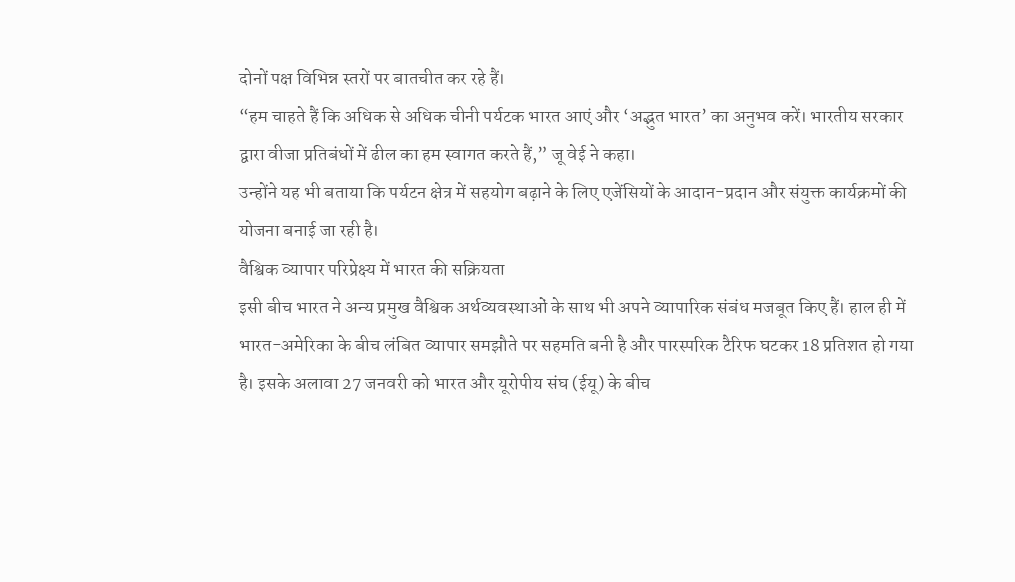दोनों पक्ष विभिन्न स्तरों पर बातचीत कर रहे हैं।
“हम चाहते हैं कि अधिक से अधिक चीनी पर्यटक भारत आएं और ‘अद्भुत भारत’ का अनुभव करें। भारतीय सरकार द्वारा वीजा प्रतिबंधों में ढील का हम स्वागत करते हैं,” जू वेई ने कहा।
उन्होंने यह भी बताया कि पर्यटन क्षेत्र में सहयोग बढ़ाने के लिए एजेंसियों के आदान-प्रदान और संयुक्त कार्यक्रमों की योजना बनाई जा रही है।
वैश्विक व्यापार परिप्रेक्ष्य में भारत की सक्रियता
इसी बीच भारत ने अन्य प्रमुख वैश्विक अर्थव्यवस्थाओं के साथ भी अपने व्यापारिक संबंध मजबूत किए हैं। हाल ही में भारत-अमेरिका के बीच लंबित व्यापार समझौते पर सहमति बनी है और पारस्परिक टैरिफ घटकर 18 प्रतिशत हो गया है। इसके अलावा 27 जनवरी को भारत और यूरोपीय संघ (ईयू) के बीच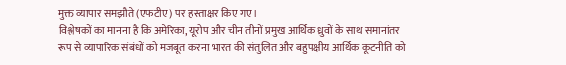मुक्त व्यापार समझौते (एफटीए) पर हस्ताक्षर किए गए।
विश्लेषकों का मानना है कि अमेरिका, यूरोप और चीन तीनों प्रमुख आर्थिक ध्रुवों के साथ समानांतर रूप से व्यापारिक संबंधों को मजबूत करना भारत की संतुलित और बहुपक्षीय आर्थिक कूटनीति को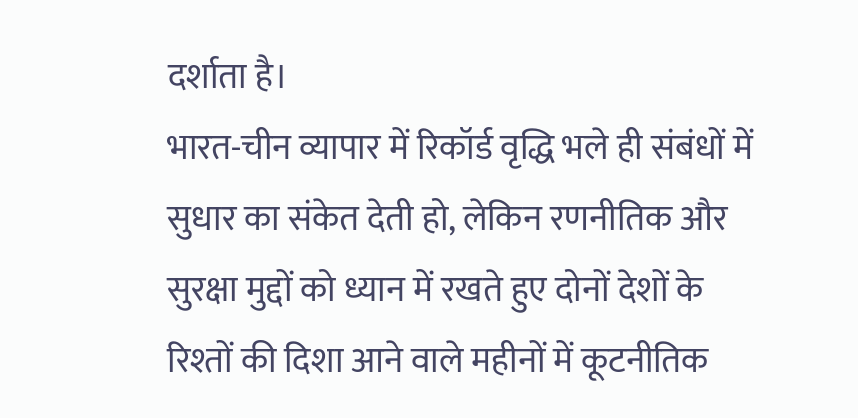दर्शाता है।
भारत-चीन व्यापार में रिकॉर्ड वृद्धि भले ही संबंधों में सुधार का संकेत देती हो, लेकिन रणनीतिक और सुरक्षा मुद्दों को ध्यान में रखते हुए दोनों देशों के रिश्तों की दिशा आने वाले महीनों में कूटनीतिक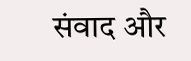संवाद और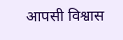आपसी विश्वास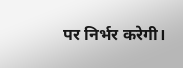पर निर्भर करेगी।